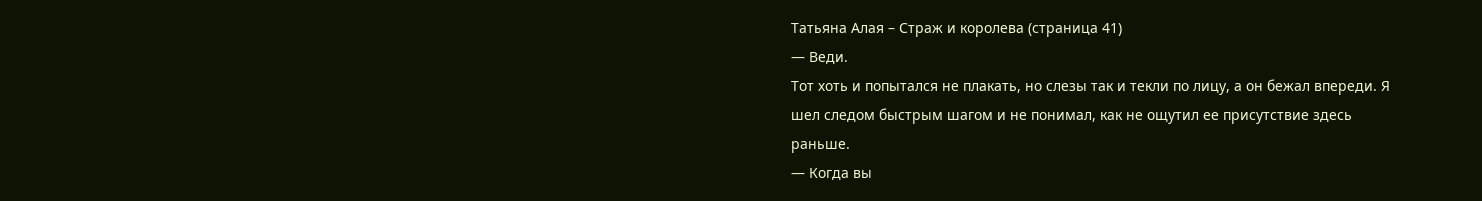Татьяна Алая – Страж и королева (страница 41)
— Веди.
Тот хоть и попытался не плакать, но слезы так и текли по лицу, а он бежал впереди. Я шел следом быстрым шагом и не понимал, как не ощутил ее присутствие здесь раньше.
— Когда вы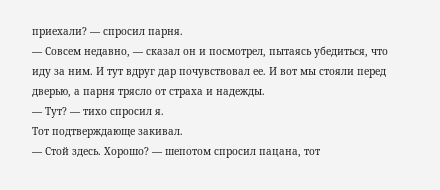приехали? — спросил парня.
— Совсем недавно, — сказал он и посмотрел, пытаясь убедиться, что иду за ним. И тут вдруг дар почувствовал ее. И вот мы стояли перед дверью, а парня трясло от страха и надежды.
— Тут? — тихо спросил я.
Тот подтверждающе закивал.
— Стой здесь. Хорошо? — шепотом спросил пацана, тот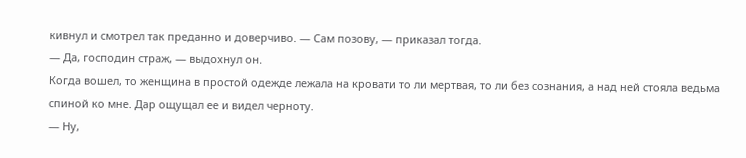кивнул и смотрел так преданно и доверчиво. — Сам позову, — приказал тогда.
— Да, господин страж, — выдохнул он.
Когда вошел, то женщина в простой одежде лежала на кровати то ли мертвая, то ли без сознания, а над ней стояла ведьма спиной ко мне. Дар ощущал ее и видел черноту.
— Ну,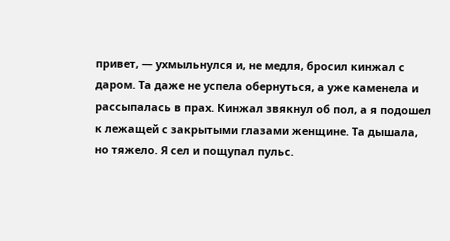привет, — ухмыльнулся и, не медля, бросил кинжал с даром. Та даже не успела обернуться, а уже каменела и рассыпалась в прах. Кинжал звякнул об пол, а я подошел к лежащей с закрытыми глазами женщине. Та дышала, но тяжело. Я сел и пощупал пульс.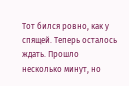Тот бился ровно, как у спящей. Теперь осталось ждать. Прошло несколько минут, но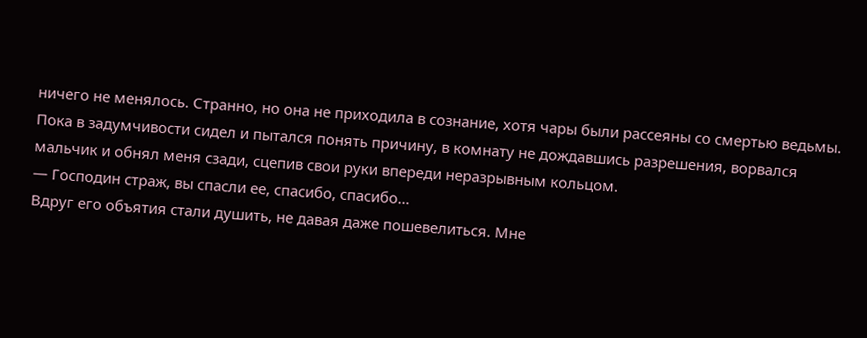ничего не менялось. Странно, но она не приходила в сознание, хотя чары были рассеяны со смертью ведьмы. Пока в задумчивости сидел и пытался понять причину, в комнату не дождавшись разрешения, ворвался мальчик и обнял меня сзади, сцепив свои руки впереди неразрывным кольцом.
— Господин страж, вы спасли ее, спасибо, спасибо…
Вдруг его объятия стали душить, не давая даже пошевелиться. Мне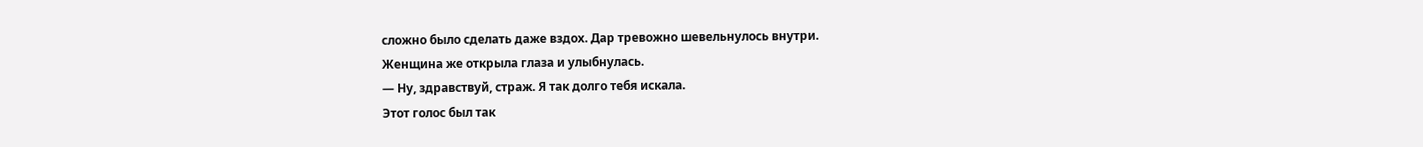сложно было сделать даже вздох. Дар тревожно шевельнулось внутри.
Женщина же открыла глаза и улыбнулась.
— Ну, здравствуй, страж. Я так долго тебя искала.
Этот голос был так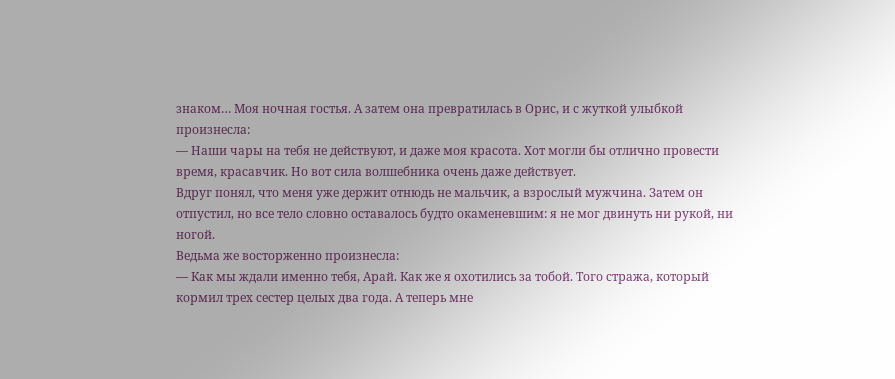знаком… Моя ночная гостья. А затем она превратилась в Орис, и с жуткой улыбкой произнесла:
— Наши чары на тебя не действуют, и даже моя красота. Хот могли бы отлично провести время, красавчик. Но вот сила волшебника очень даже действует.
Вдруг понял, что меня уже держит отнюдь не мальчик, а взрослый мужчина. Затем он отпустил, но все тело словно оставалось будто окаменевшим: я не мог двинуть ни рукой, ни ногой.
Ведьма же восторженно произнесла:
— Как мы ждали именно тебя, Арай. Как же я охотились за тобой. Того стража, который кормил трех сестер целых два года. А теперь мне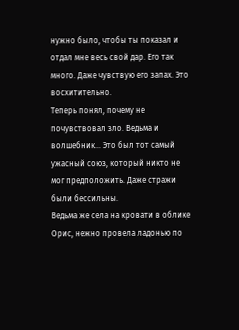нужно было, чтобы ты показал и отдал мне весь свой дар. Его так много. Даже чувствую его запах. Это восхитительно.
Теперь понял, почему не почувствовал зло. Ведьма и волшебник… Это был тот самый ужасный союз, который никто не мог предположить. Даже стражи были бессильны.
Ведьма же села на кровати в облике Орис, нежно провела ладонью по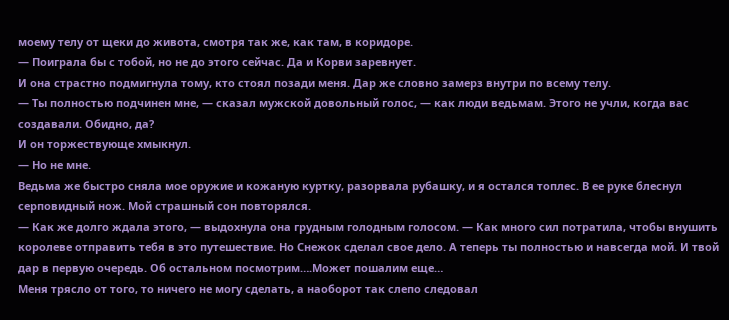моему телу от щеки до живота, смотря так же, как там, в коридоре.
— Поиграла бы с тобой, но не до этого сейчас. Да и Корви заревнует.
И она страстно подмигнула тому, кто стоял позади меня. Дар же словно замерз внутри по всему телу.
— Ты полностью подчинен мне, — сказал мужской довольный голос, — как люди ведьмам. Этого не учли, когда вас создавали. Обидно, да?
И он торжествующе хмыкнул.
— Но не мне.
Ведьма же быстро сняла мое оружие и кожаную куртку, разорвала рубашку, и я остался топлес. В ее руке блеснул серповидный нож. Мой страшный сон повторялся.
— Как же долго ждала этого, — выдохнула она грудным голодным голосом. — Как много сил потратила, чтобы внушить королеве отправить тебя в это путешествие. Но Снежок сделал свое дело. А теперь ты полностью и навсегда мой. И твой дар в первую очередь. Об остальном посмотрим….Может пошалим еще…
Меня трясло от того, то ничего не могу сделать, а наоборот так слепо следовал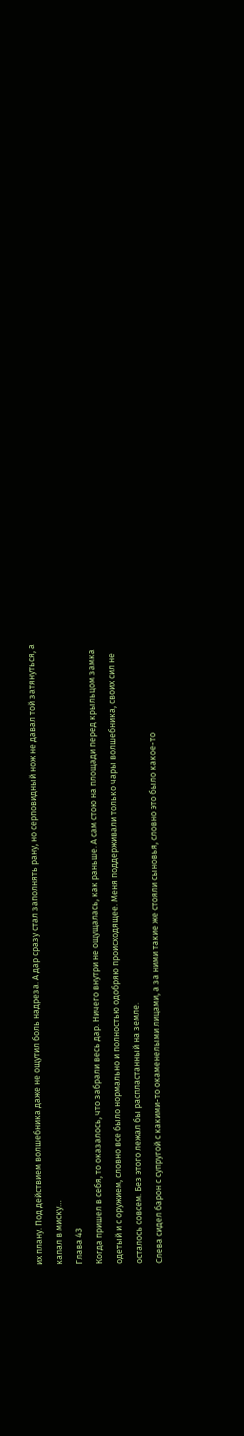их плану. Под действием волшебника даже не ощутил боль надреза. А дар сразу стал заполнять рану, но серповидный нож не давал той затянуться, а капал в миску…
Глава 43
Когда пришел в себя, то оказалось, что забрали весь дар. Ничего внутри не ощущалась, как раньше. А сам стою на площади перед крыльцом замка одетый и с оружием, словно все было нормально и полностью одобряю происходящее. Меня поддерживали только чары волшебника, своих сил не осталось совсем. Без этого лежал бы распластанный на земле.
Слева сидел барон с супругой с какими-то окаменелыми лицами, а за ними такие же стояли сыновья, словно это было какое-то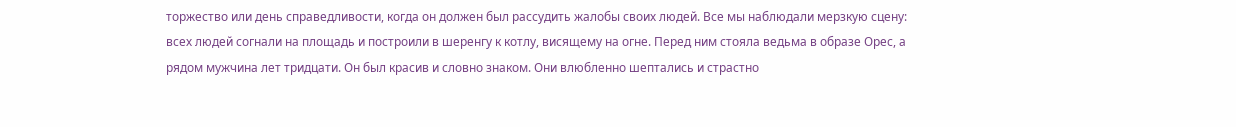торжество или день справедливости, когда он должен был рассудить жалобы своих людей. Все мы наблюдали мерзкую сцену: всех людей согнали на площадь и построили в шеренгу к котлу, висящему на огне. Перед ним стояла ведьма в образе Орес, а рядом мужчина лет тридцати. Он был красив и словно знаком. Они влюбленно шептались и страстно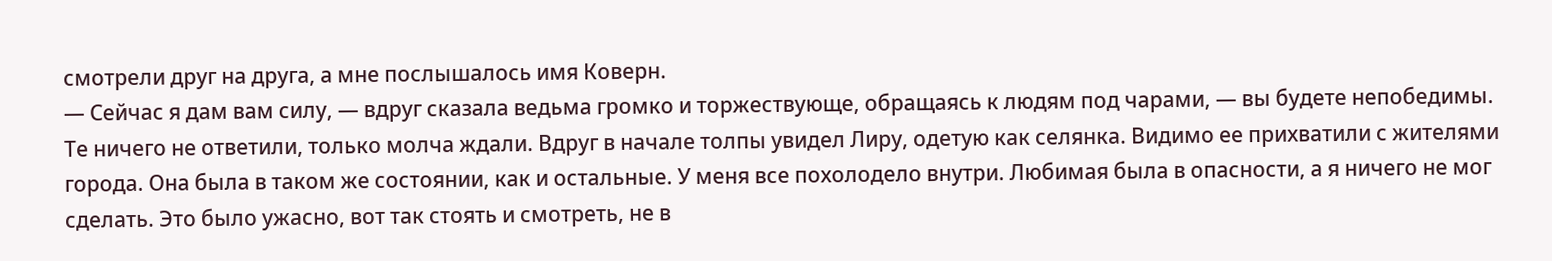смотрели друг на друга, а мне послышалось имя Коверн.
— Сейчас я дам вам силу, — вдруг сказала ведьма громко и торжествующе, обращаясь к людям под чарами, — вы будете непобедимы.
Те ничего не ответили, только молча ждали. Вдруг в начале толпы увидел Лиру, одетую как селянка. Видимо ее прихватили с жителями города. Она была в таком же состоянии, как и остальные. У меня все похолодело внутри. Любимая была в опасности, а я ничего не мог сделать. Это было ужасно, вот так стоять и смотреть, не в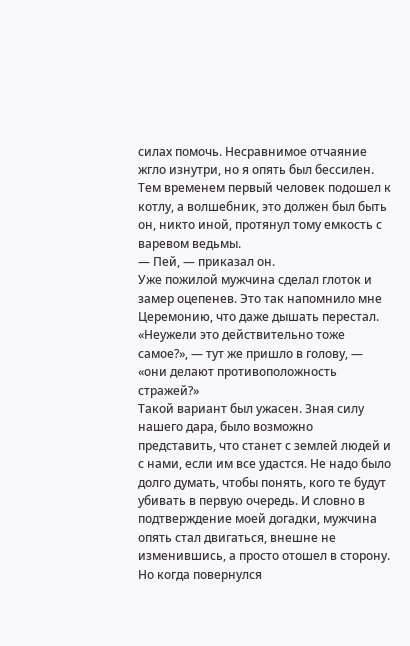силах помочь. Несравнимое отчаяние жгло изнутри, но я опять был бессилен.
Тем временем первый человек подошел к котлу, а волшебник, это должен был быть он, никто иной, протянул тому емкость с варевом ведьмы.
— Пей, — приказал он.
Уже пожилой мужчина сделал глоток и замер оцепенев. Это так напомнило мне Церемонию, что даже дышать перестал.
«Неужели это действительно тоже самое?», — тут же пришло в голову, — «они делают противоположность стражей?»
Такой вариант был ужасен. Зная силу нашего дара, было возможно представить, что станет с землей людей и с нами, если им все удастся. Не надо было долго думать, чтобы понять, кого те будут убивать в первую очередь. И словно в подтверждение моей догадки, мужчина опять стал двигаться, внешне не изменившись, а просто отошел в сторону. Но когда повернулся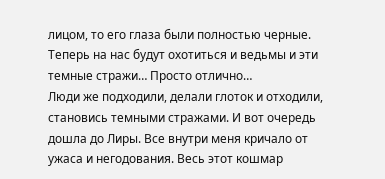лицом, то его глаза были полностью черные.
Теперь на нас будут охотиться и ведьмы и эти темные стражи… Просто отлично…
Люди же подходили, делали глоток и отходили, становись темными стражами. И вот очередь дошла до Лиры. Все внутри меня кричало от ужаса и негодования. Весь этот кошмар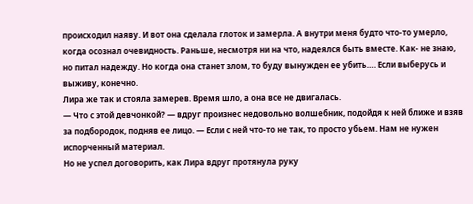происходил наяву. И вот она сделала глоток и замерла. А внутри меня будто что-то умерло, когда осознал очевидность. Раньше, несмотря ни на что, надеялся быть вместе. Как- не знаю, но питал надежду. Но когда она станет злом, то буду вынужден ее убить…. Если выберусь и выживу, конечно.
Лира же так и стояла замерев. Время шло, а она все не двигалась.
— Что с этой девчонкой? — вдруг произнес недовольно волшебник, подойдя к ней ближе и взяв за подбородок, подняв ее лицо. — Если с ней что-то не так, то просто убьем. Нам не нужен испорченный материал.
Но не успел договорить, как Лира вдруг протянула руку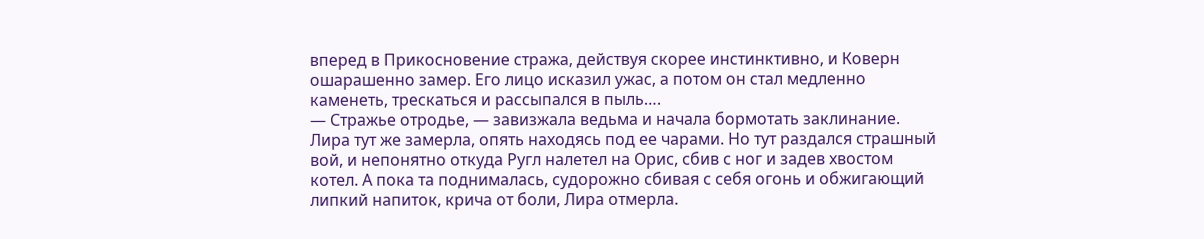вперед в Прикосновение стража, действуя скорее инстинктивно, и Коверн ошарашенно замер. Его лицо исказил ужас, а потом он стал медленно каменеть, трескаться и рассыпался в пыль….
— Стражье отродье, — завизжала ведьма и начала бормотать заклинание.
Лира тут же замерла, опять находясь под ее чарами. Но тут раздался страшный вой, и непонятно откуда Ругл налетел на Орис, сбив с ног и задев хвостом котел. А пока та поднималась, судорожно сбивая с себя огонь и обжигающий липкий напиток, крича от боли, Лира отмерла.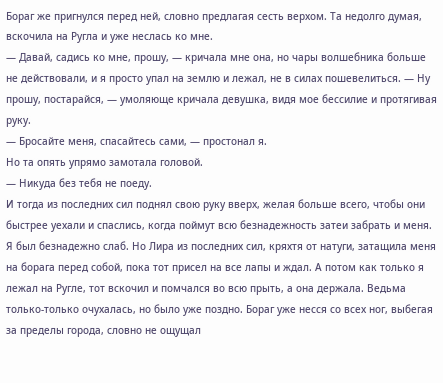Бораг же пригнулся перед ней, словно предлагая сесть верхом. Та недолго думая, вскочила на Ругла и уже неслась ко мне.
— Давай, садись ко мне, прошу, — кричала мне она, но чары волшебника больше не действовали, и я просто упал на землю и лежал, не в силах пошевелиться. — Ну прошу, постарайся, — умоляюще кричала девушка, видя мое бессилие и протягивая руку.
— Бросайте меня, спасайтесь сами, — простонал я.
Но та опять упрямо замотала головой.
— Никуда без тебя не поеду.
И тогда из последних сил поднял свою руку вверх, желая больше всего, чтобы они быстрее уехали и спаслись, когда поймут всю безнадежность затеи забрать и меня. Я был безнадежно слаб. Но Лира из последних сил, кряхтя от натуги, затащила меня на борага перед собой, пока тот присел на все лапы и ждал. А потом как только я лежал на Ругле, тот вскочил и помчался во всю прыть, а она держала. Ведьма только-только очухалась, но было уже поздно. Бораг уже несся со всех ног, выбегая за пределы города, словно не ощущал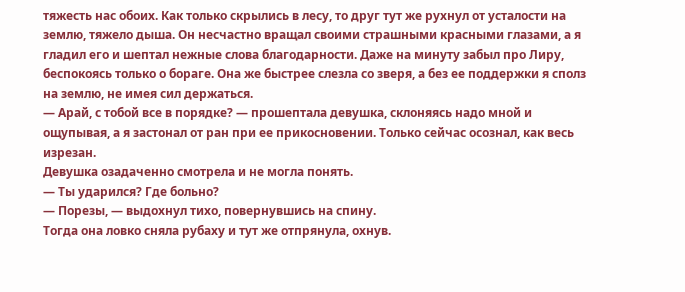тяжесть нас обоих. Как только скрылись в лесу, то друг тут же рухнул от усталости на землю, тяжело дыша. Он несчастно вращал своими страшными красными глазами, а я гладил его и шептал нежные слова благодарности. Даже на минуту забыл про Лиру, беспокоясь только о бораге. Она же быстрее слезла со зверя, а без ее поддержки я сполз на землю, не имея сил держаться.
— Арай, с тобой все в порядке? — прошептала девушка, склоняясь надо мной и ощупывая, а я застонал от ран при ее прикосновении. Только сейчас осознал, как весь изрезан.
Девушка озадаченно смотрела и не могла понять.
— Ты ударился? Где больно?
— Порезы, — выдохнул тихо, повернувшись на спину.
Тогда она ловко сняла рубаху и тут же отпрянула, охнув.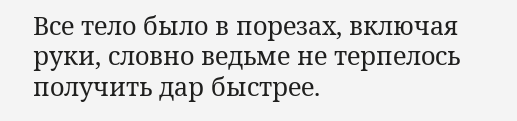Все тело было в порезах, включая руки, словно ведьме не терпелось получить дар быстрее.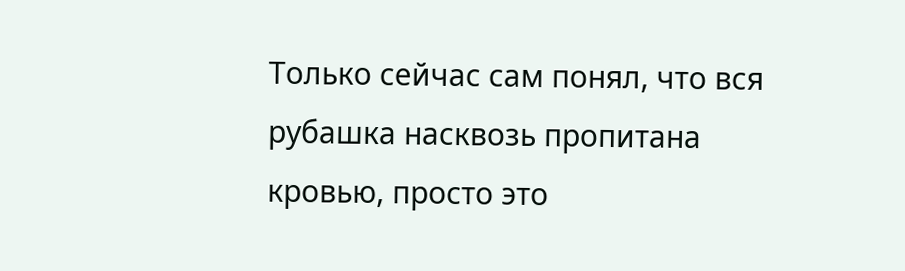Только сейчас сам понял, что вся рубашка насквозь пропитана кровью, просто это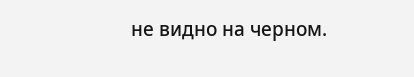не видно на черном.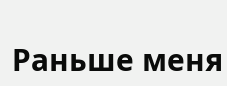Раньше меня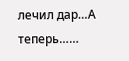лечил дар…А теперь……